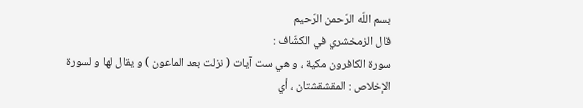بسم اللّه الرّحمن الرّحيم
قال الزمخشري في الكشّاف :
سورة الكافرون مكية ، و هي ست آيات ( نزلت بعد الماعون ) و يقال لها و لسورة الإخلاص : المقشقشتان ، أي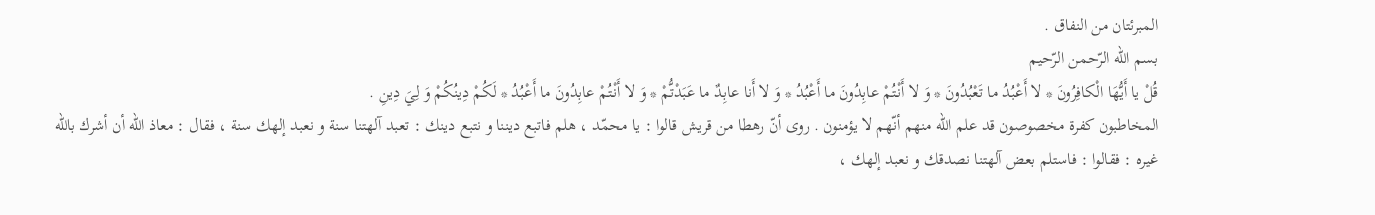المبرئتان من النفاق .
بسم اللّه الرّحمن الرّحيم
قُلْ يا أَيُّهَا الْكافِرُونَ * لا أَعْبُدُ ما تَعْبُدُونَ * وَ لا أَنْتُمْ عابِدُونَ ما أَعْبُدُ * وَ لا أَنا عابِدٌ ما عَبَدْتُّمْ * وَ لا أَنْتُمْ عابِدُونَ ما أَعْبُدُ * لَكُمْ دِينُكُمْ وَ لِيَ دِينِ .
المخاطبون كفرة مخصوصون قد علم اللّه منهم أنّهم لا يؤمنون . روى أنّ رهطا من قريش قالوا : يا محمّد ، هلم فاتبع ديننا و نتبع دينك : تعبد آلهتنا سنة و نعبد إلهك سنة ، فقال : معاذ اللّه أن أشرك باللّه غيره : فقالوا : فاستلم بعض آلهتنا نصدقك و نعبد إلهك ،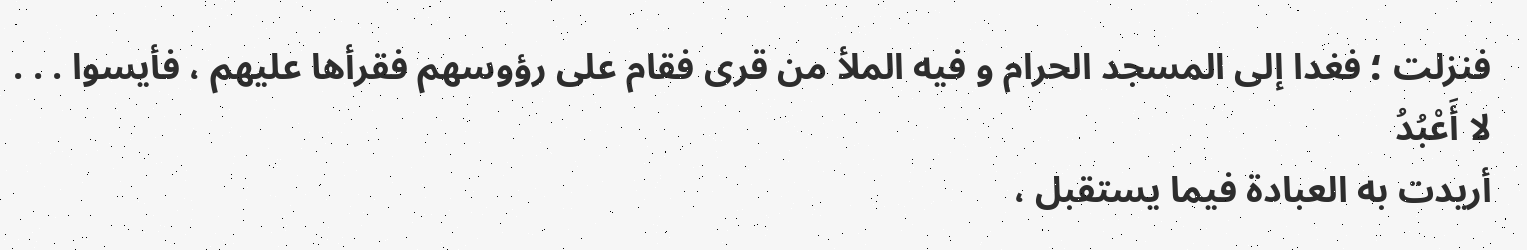فنزلت ؛ فغدا إلى المسجد الحرام و فيه الملأ من قرى فقام على رؤوسهم فقرأها عليهم ، فأيسوا . . .
لا أَعْبُدُ
أريدت به العبادة فيما يستقبل ،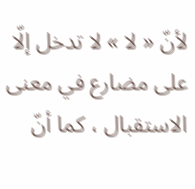لأنّ « لا » لا تدخل إلّا على مضارع في معنى الاستقبال ، كما أنّ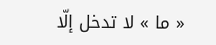« ما » لا تدخل إلّا